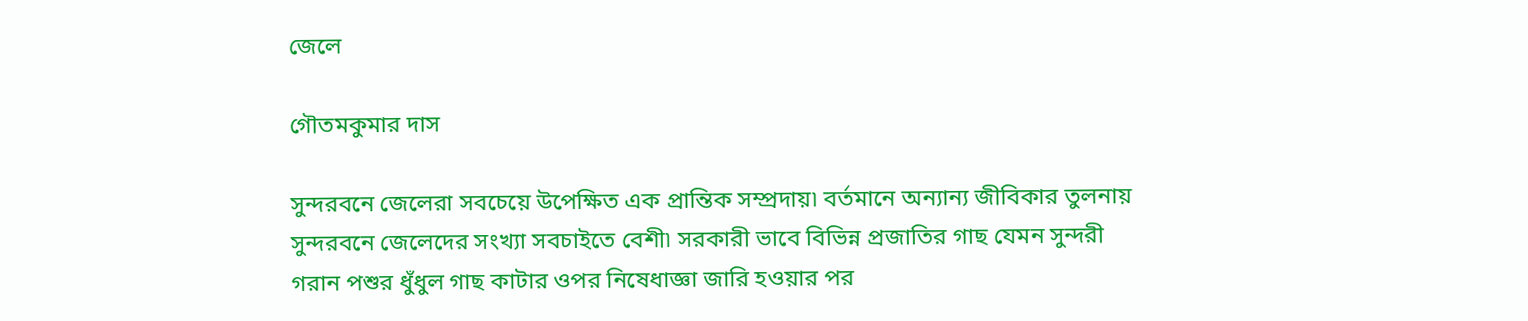জেলে

গৌতমকুমার দাস

সুন্দরবনে জেলেরা সবচেয়ে উপেক্ষিত এক প্রান্তিক সম্প্রদায়৷ বর্তমানে অন্যান্য জীবিকার তুলনায় সুন্দরবনে জেলেদের সংখ্যা সবচাইতে বেশী৷ সরকারী ভাবে বিভিন্ন প্রজাতির গাছ যেমন সুন্দরী গরান পশুর ধুঁধুল গাছ কাটার ওপর নিষেধাজ্ঞা জারি হওয়ার পর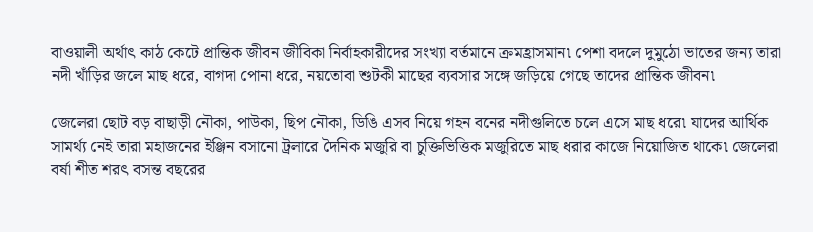বাওয়ালী অর্থাৎ কাঠ কেটে প্রান্তিক জীবন জীবিকা নির্বাহকারীদের সংখ্যা বর্তমানে ক্রমহ্রাসমান৷ পেশা বদলে দুমুঠো ভাতের জন্য তারা নদী খাঁড়ির জলে মাছ ধরে, বাগদা পোনা ধরে, নয়তোবা শুটকী মাছের ব্যবসার সঙ্গে জড়িয়ে গেছে তাদের প্রান্তিক জীবন৷

জেলেরা ছোট বড় বাছাড়ী নৌকা, পাউকা, ছিপ নৌকা, ডিঙি এসব নিয়ে গহন বনের নদীগুলিতে চলে এসে মাছ ধরে৷ যাদের আর্থিক সামর্থ্য নেই তারা মহাজনের ইঞ্জিন বসানো ট্রলারে দৈনিক মজুরি বা চুক্তিভিত্তিক মজুরিতে মাছ ধরার কাজে নিয়োজিত থাকে৷ জেলেরা বর্ষা শীত শরৎ বসন্ত বছরের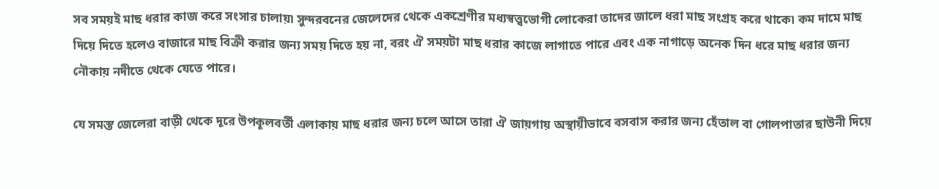সব সময়ই মাছ ধরার কাজ করে সংসার চালায়৷ সুন্দরবনের জেলেদের থেকে একশ্রেণীর মধ্যস্বত্ত্বভোগী লোকেরা তাদের জালে ধরা মাছ সংগ্রহ করে থাকে৷ কম দামে মাছ দিয়ে দিতে হলেও বাজারে মাছ বিক্রী করার জন্য সময় দিতে হয় না, বরং ঐ সময়টা মাছ ধরার কাজে লাগাতে পারে এবং এক নাগাড়ে অনেক দিন ধরে মাছ ধরার জন্য নৌকায় নদীতে থেকে যেতে পারে।

যে সমস্ত জেলেরা বাড়ী থেকে দূরে উপকূলবর্তী এলাকায় মাছ ধরার জন্য চলে আসে তারা ঐ জায়গায় অস্থায়ীভাবে বসবাস করার জন্য হেঁতাল বা গোলপাতার ছাউনী দিয়ে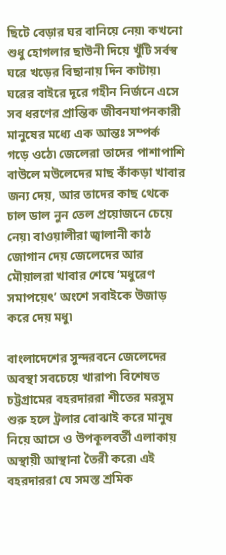ছিটে বেড়ার ঘর বানিয়ে নেয়৷ কখনো শুধু হোগলার ছাউনী দিয়ে খুঁটি সর্বস্ব ঘরে খড়ের বিছানায় দিন কাটায়৷ ঘরের বাইরে দূরে গহীন নির্জনে এসে সব ধরণের প্রান্তিক জীবনযাপনকারী মানুষের মধ্যে এক আন্তঃ সম্পর্ক গড়ে ওঠে৷ জেলেরা তাদের পাশাপাশি বাউলে মউলেদের মাছ কাঁকড়া খাবার জন্য দেয়, আর তাদের কাছ থেকে চাল ডাল নুন তেল প্রয়োজনে চেয়ে নেয়৷ বাওয়ালীরা জ্বালানী কাঠ জোগান দেয় জেলেদের আর মৌয়ালরা খাবার শেষে ‘মধুরেণ সমাপয়েৎ’ অংশে সবাইকে উজাড় করে দেয় মধু৷

বাংলাদেশের সুন্দরবনে জেলেদের অবস্থা সবচেয়ে খারাপ৷ বিশেষত চট্টগ্রামের বহরদাররা শীতের মরসুম শুরু হলে ট্রলার বোঝাই করে মানুষ নিয়ে আসে ও উপকূলবর্তী এলাকায় অস্থায়ী আস্থানা তৈরী করে৷ এই বহরদাররা যে সমস্ত শ্রমিক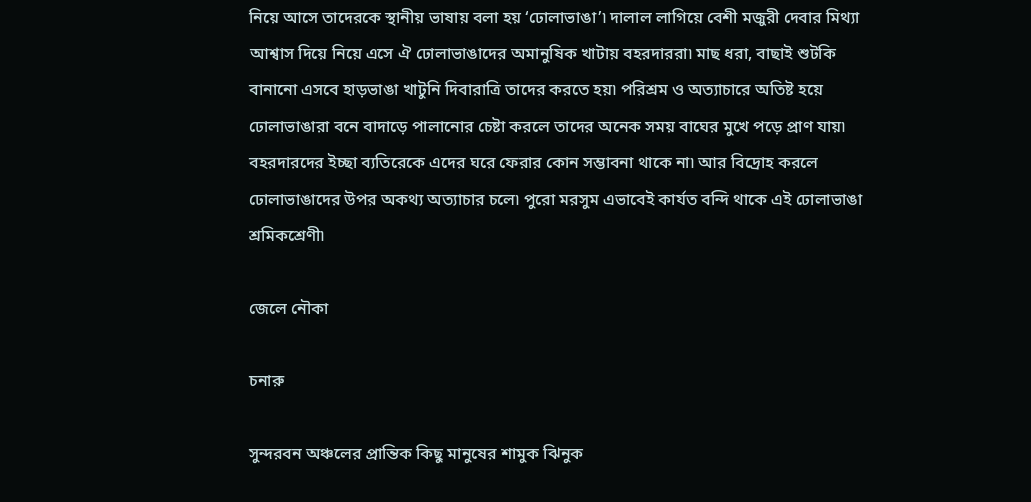নিয়ে আসে তাদেরকে স্থানীয় ভাষায় বলা হয় ‘ঢোলাভাঙা’৷ দালাল লাগিয়ে বেশী মজুরী দেবার মিথ্যা আশ্বাস দিয়ে নিয়ে এসে ঐ ঢোলাভাঙাদের অমানুষিক খাটায় বহরদাররা৷ মাছ ধরা, বাছাই শুটকি বানানো এসবে হাড়ভাঙা খাটুনি দিবারাত্রি তাদের করতে হয়৷ পরিশ্রম ও অত্যাচারে অতিষ্ট হয়ে ঢোলাভাঙারা বনে বাদাড়ে পালানোর চেষ্টা করলে তাদের অনেক সময় বাঘের মুখে পড়ে প্রাণ যায়৷ বহরদারদের ইচ্ছা ব্যতিরেকে এদের ঘরে ফেরার কোন সম্ভাবনা থাকে না৷ আর বিদ্রোহ করলে ঢোলাভাঙাদের উপর অকথ্য অত্যাচার চলে৷ পুরো মরসুম এভাবেই কার্যত বন্দি থাকে এই ঢোলাভাঙা শ্রমিকশ্রেণী৷

জেলে নৌকা

চনারু

সুন্দরবন অঞ্চলের প্রান্তিক কিছু মানুষের শামুক ঝিনুক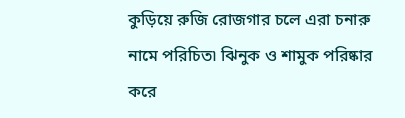কুড়িয়ে রুজি রোজগার চলে এরা চনারু নামে পরিচিত৷ ঝিনুক ও শামুক পরিষ্কার করে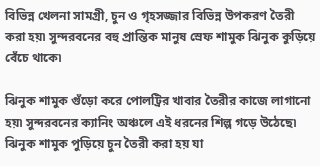বিভিন্ন খেলনা সামগ্রী, চুন ও গৃহসজ্জার বিভিন্ন উপকরণ তৈরী করা হয়৷ সুন্দরবনের বহু প্রান্তিক মানুষ স্রেফ শামুক ঝিনুক কুড়িয়ে বেঁচে থাকে৷

ঝিনুক শামুক গুঁড়ো করে পোলট্রির খাবার তৈরীর কাজে লাগানো হয়৷ সুন্দরবনের ক্যানিং অঞ্চলে এই ধরনের শিল্প গড়ে উঠেছে৷ ঝিনুক শামুক পুড়িয়ে চুন তৈরী করা হয় যা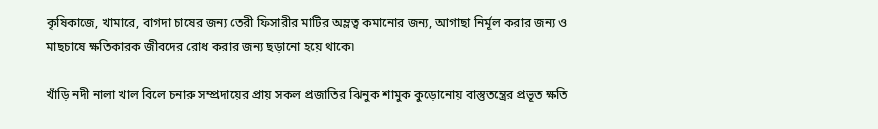কৃষিকাজে, খামারে, বাগদা চাষের জন্য তেরী ফিসারীর মাটির অম্লত্ব কমানোর জন্য, আগাছা নির্মূল করার জন্য ও মাছচাষে ক্ষতিকারক জীবদের রোধ করার জন্য ছড়ানো হয়ে থাকে৷

খাঁড়ি নদী নালা খাল বিলে চনারু সম্প্রদায়ের প্রায় সকল প্রজাতির ঝিনুক শামুক কুড়োনোয় বাস্তুতন্ত্রের প্রভূত ক্ষতি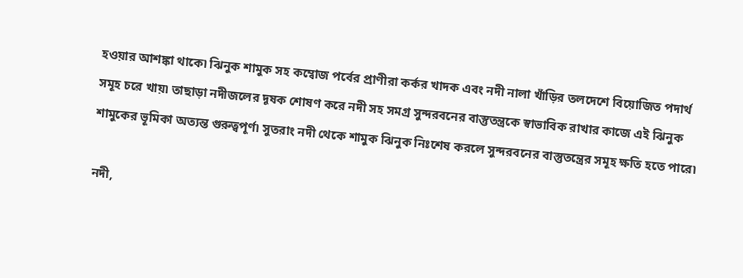হওয়ার আশঙ্কা থাকে৷ ঝিনুক শামুক সহ কম্বোজ পর্বের প্রাণীরা কর্কর খাদক এবং নদী নালা খাঁড়ির তলদেশে বিয়োজিত পদার্থ সমূহ চরে খায়৷ তাছাড়া নদীজলের দূষক শোষণ করে নদী সহ সমগ্র সুন্দরবনের বাস্তুতন্ত্রকে স্বাভাবিক রাখার কাজে এই ঝিনুক শামুকের ভূমিকা অত্যন্ত গুরুত্বপূর্ণ৷ সুতরাং নদী থেকে শামুক ঝিনুক নিঃশেষ করলে সুন্দরবনের বাস্তুতন্ত্রের সমূহ ক্ষতি হতে পারে৷

নদী,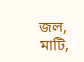জল, মাটি,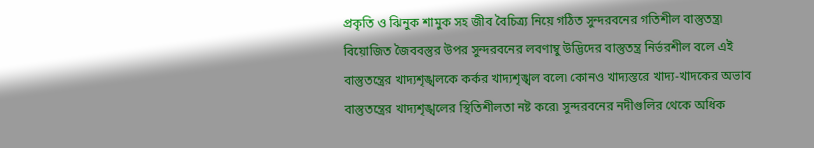প্রকৃতি ও ঝিনুক শামুক সহ জীব বৈচিত্র্য নিয়ে গঠিত সুন্দরবনের গতিশীল বাস্তুতন্ত্র৷ বিয়োজিত জৈববস্তুর উপর সুন্দরবনের লবণাম্বু উদ্ভিদের বাস্তুতন্ত্র নির্ভরশীল বলে এই বাস্তুতন্ত্রের খাদ্যশৃঙ্খলকে কর্কর খাদ্যশৃঙ্খল বলে৷ কোনও খাদ্যস্তরে খাদ্য-খাদকের অভাব বাস্তুতন্ত্রের খাদ্যশৃঙ্খলের স্থিতিশীলতা নষ্ট করে৷ সুন্দরবনের নদীগুলির থেকে অধিক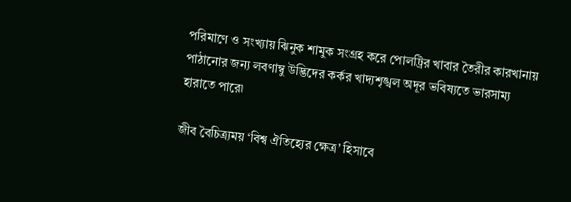পরিমাণে ও সংখ্যায় ঝিনুক শামুক সংগ্রহ করে পোলট্রির খাবার তৈরীর কারখানায় পাঠানোর জন্য লবণাম্বু উদ্ভিদের কর্কর খাদ্যশৃঙ্খল অদূর ভবিষ্যতে ভারসাম্য হারাতে পারে৷

জীব বৈচিত্র্যময় ‘বিশ্ব ঐতিহ্যের ক্ষেত্র’ হিসাবে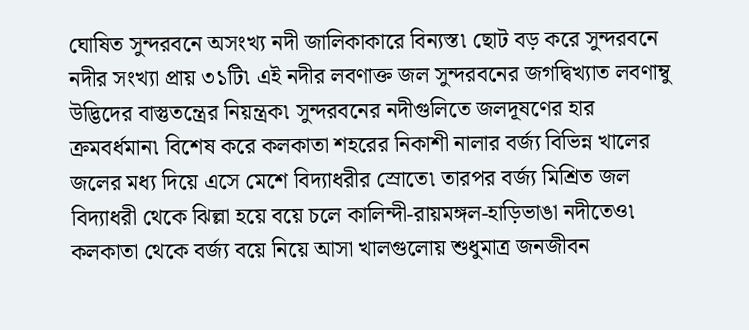ঘোষিত সুন্দরবনে অসংখ্য নদী জালিকাকারে বিন্যস্ত৷ ছোট বড় করে সুন্দরবনে নদীর সংখ্যা প্রায় ৩১টি৷ এই নদীর লবণাক্ত জল সুন্দরবনের জগদ্বিখ্যাত লবণাম্বু উদ্ভিদের বাস্তুতন্ত্রের নিয়ন্ত্রক৷ সুন্দরবনের নদীগুলিতে জলদূষণের হার ক্রমবর্ধমান৷ বিশেষ করে কলকাতা শহরের নিকাশী নালার বর্জ্য বিভিন্ন খালের জলের মধ্য দিয়ে এসে মেশে বিদ্যাধরীর স্রোতে৷ তারপর বর্জ্য মিশ্রিত জল বিদ্যাধরী থেকে ঝিল্লা হয়ে বয়ে চলে কালিন্দী-রায়মঙ্গল-হাড়িভাঙা নদীতেও৷ কলকাতা থেকে বর্জ্য বয়ে নিয়ে আসা খালগুলোয় শুধুমাত্র জনজীবন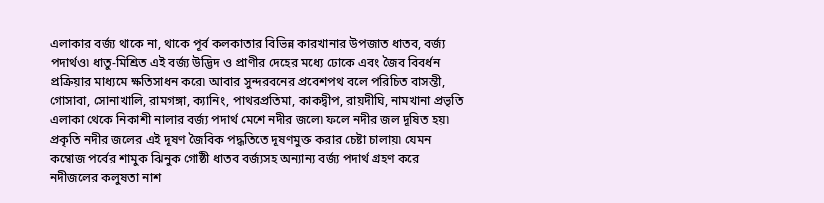এলাকার বর্জ্য থাকে না, থাকে পূর্ব কলকাতার বিভিন্ন কারখানার উপজাত ধাতব, বর্জ্য পদার্থও৷ ধাতু-মিশ্রিত এই বর্জ্য উদ্ভিদ ও প্রাণীর দেহের মধ্যে ঢোকে এবং জৈব বিবর্ধন প্রক্রিয়ার মাধ্যমে ক্ষতিসাধন করে৷ আবার সুন্দরবনের প্রবেশপথ বলে পরিচিত বাসন্তী, গোসাবা, সোনাখালি, রামগঙ্গা, ক্যানিং, পাথরপ্রতিমা, কাকদ্বীপ, রায়দীঘি, নামখানা প্রভৃতি এলাকা থেকে নিকাশী নালার বর্জ্য পদার্থ মেশে নদীর জলে৷ ফলে নদীর জল দূষিত হয়৷ প্রকৃতি নদীর জলের এই দূষণ জৈবিক পদ্ধতিতে দূষণমুক্ত করার চেষ্টা চালায়৷ যেমন কম্বোজ পর্বের শামুক ঝিনুক গোষ্ঠী ধাতব বর্জ্যসহ অন্যান্য বর্জ্য পদার্থ গ্রহণ করে নদীজলের কলুষতা নাশ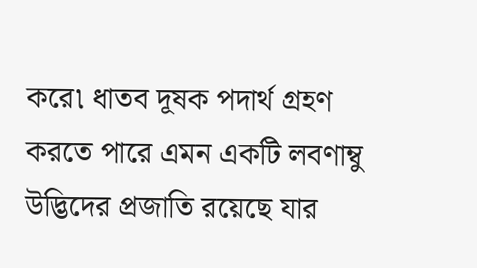করে৷ ধাতব দূষক পদার্থ গ্রহণ করতে পারে এমন একটি লবণাম্বু উদ্ভিদের প্রজাতি রয়েছে যার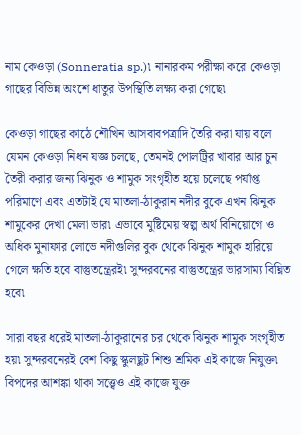নাম কেওড়া (Sonneratia sp.)৷ নানারকম পরীক্ষা করে কেওড়া গাছের বিভিন্ন অংশে ধাতুর উপস্থিতি লক্ষ্য করা গেছে৷

কেওড়া গাছের কাঠে শৌখিন আসবাবপত্রাদি তৈরি করা যায় বলে যেমন কেওড়া নিধন যজ্ঞ চলছে, তেমনই পোলট্রির খাবার আর চুন তৈরী করার জন্য ঝিনুক ও শামুক সংগৃহীত হয়ে চলেছে পর্যাপ্ত পরিমাণে এবং এতটাই যে মাতলা-ঠাকুরান নদীর বুকে এখন ঝিনুক শামুকের দেখা মেলা ভার৷ এভাবে মুষ্টিমেয় স্বল্প অর্থ বিনিয়োগে ও অধিক মুনাফার লোভে নদীগুলির বুক থেকে ঝিনুক শামুক হারিয়ে গেলে ক্ষতি হবে বাস্তুতন্ত্রেরই৷ সুন্দরবনের বাস্তুতন্ত্রের ভারসাম্য বিঘ্নিত হবে৷

সারা বছর ধরেই মাতলা-ঠাকুরানের চর থেকে ঝিনুক শামুক সংগৃহীত হয়৷ সুন্দরবনেরই বেশ কিছু স্কুলছুট শিশু শ্রমিক এই কাজে নিযুক্ত৷ বিপদের আশঙ্কা থাকা সত্ত্বেও এই কাজে যুক্ত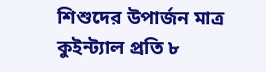শিশুদের উপার্জন মাত্র কুইন্ট্যাল প্রতি ৮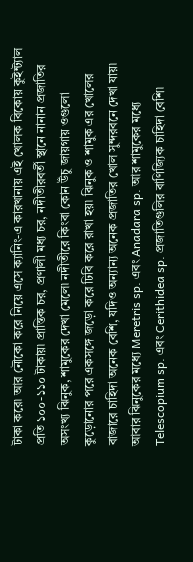টাকা করে৷ আর নৌকো করে নিয়ে এসে ক্যানিং-এ কারখানায় এই খোলক বিকোয় কুইন্ট্যাল প্রতি ১০০-১১০ টাকায়৷ প্রান্তিক চর, প্রণালী মধ্য চর, নদীতীরবর্তী স্থানে নানান প্রজাতির অসংখ্য ঝিনুক, শামুকের দেখা মেলে৷ নদীতীরে কিংবা কোন উঁচু জায়গায় ওগুলো কুড়োনোর পরে একসঙ্গে জড়ো করে ঢিবি করে রাখা হয়৷ ঝিনুক ও শামুক এর খোলের বাজারে চাহিদা অনেক বেশি, যদিও অন্যান্য অনেক প্রজাতির খোল সুন্দরবনে দেখা যায়৷ আবার ঝিনুকের মধ্যে Meretris sp. এবং Anadara sp. আর শামুকের মধ্যে Telescopium sp. এবং Cerithidea sp. প্রজাতিগুলির বাণিজ্যিক চাহিদা বেশি৷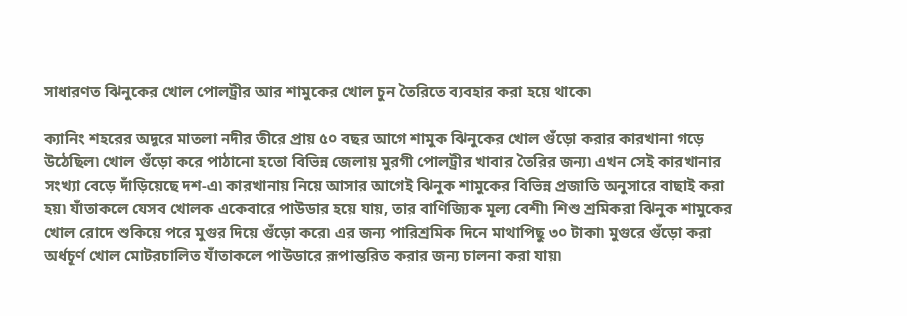সাধারণত ঝিনুকের খোল পোলট্রীর আর শামুকের খোল চুন তৈরিতে ব্যবহার করা হয়ে থাকে৷

ক্যানিং শহরের অদূরে মাতলা নদীর তীরে প্রায় ৫০ বছর আগে শামুক ঝিনুকের খোল গুঁড়ো করার কারখানা গড়ে উঠেছিল৷ খোল গুঁড়ো করে পাঠানো হতো বিভিন্ন জেলায় মুরগী পোলট্রীর খাবার তৈরির জন্য৷ এখন সেই কারখানার সংখ্যা বেড়ে দাঁড়িয়েছে দশ-এ৷ কারখানায় নিয়ে আসার আগেই ঝিনুক শামুকের বিভিন্ন প্রজাতি অনুসারে বাছাই করা হয়৷ যাঁতাকলে যেসব খোলক একেবারে পাউডার হয়ে যায়, তার বাণিজ্যিক মূল্য বেশী৷ শিশু শ্রমিকরা ঝিনুক শামুকের খোল রোদে শুকিয়ে পরে মুগুর দিয়ে গুঁড়ো করে৷ এর জন্য পারিশ্রমিক দিনে মাথাপিছু ৩০ টাকা৷ মুগুরে গুঁড়ো করা অর্ধচূর্ণ খোল মোটরচালিত যাঁতাকলে পাউডারে রূপান্তরিত করার জন্য চালনা করা যায়৷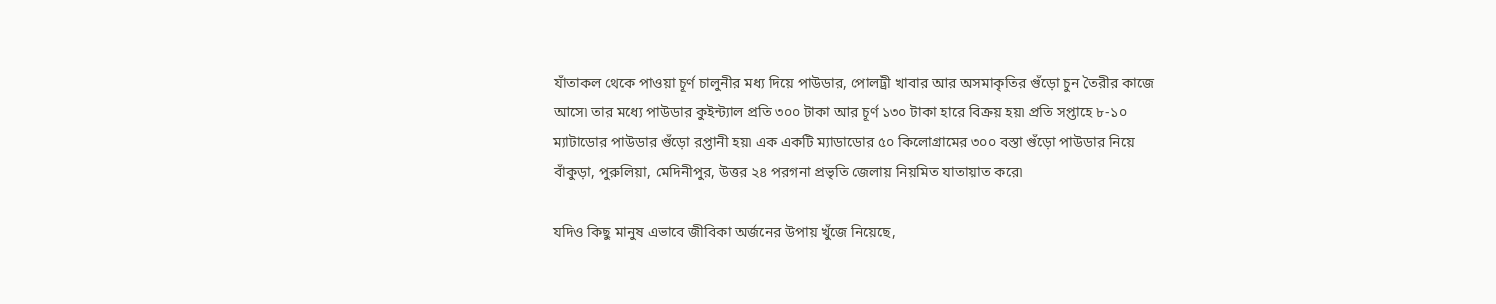যাঁতাকল থেকে পাওয়া চূর্ণ চালুনীর মধ্য দিয়ে পাউডার, পোলট্রী খাবার আর অসমাকৃতির গুঁড়ো চুন তৈরীর কাজে আসে৷ তার মধ্যে পাউডার কুইন্ট্যাল প্রতি ৩০০ টাকা আর চূর্ণ ১৩০ টাকা হারে বিক্রয় হয়৷ প্রতি সপ্তাহে ৮-১০ ম্যাটাডোর পাউডার গুঁড়ো রপ্তানী হয়৷ এক একটি ম্যাডাডোর ৫০ কিলোগ্রামের ৩০০ বস্তা গুঁড়ো পাউডার নিয়ে বাঁকুড়া, পুরুলিয়া, মেদিনীপুর, উত্তর ২৪ পরগনা প্রভৃতি জেলায় নিয়মিত যাতায়াত করে৷

যদিও কিছু মানুষ এভাবে জীবিকা অর্জনের উপায় খুঁজে নিয়েছে,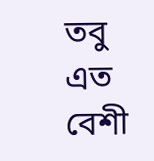তবু এত বেশী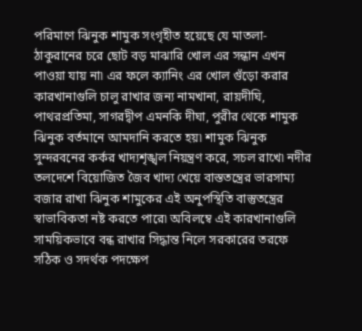পরিমাণে ঝিনুক শামুক সংগৃহীত হয়েছে যে মাতলা-ঠাকুরানের চরে ছোট বড় মাঝারি খোল এর সন্ধান এখন পাওয়া যায় না৷ এর ফলে ক্যানিং এর খোল গুঁড়ো করার কারখানাগুলি চালু রাখার জন্য নামখানা, রায়দীঘি, পাথরপ্রতিমা, সাগরদ্বীপ এমনকি দীঘা, পুরীর থেকে শামুক ঝিনুক বর্তমানে আমদানি করতে হয়৷ শামুক ঝিনুক সুন্দরবনের কর্কর খাদ্যশৃঙ্খল নিয়ন্ত্রণ করে, সচল রাখে৷ নদীর তলদেশে বিয়োজিত জৈব খাদ্য খেয়ে বাস্ততন্ত্রের ভারসাম্য বজার রাখা ঝিনুক শামুকের এই অনুপস্থিতি বাস্তুতন্ত্রের স্বাভাবিকতা নষ্ট করতে পারে৷ অবিলম্বে এই কারখানাগুলি সাময়িকভাবে বন্ধ রাখার সিদ্ধান্ত নিলে সরকারের তরফে সঠিক ও সদর্থক পদক্ষেপ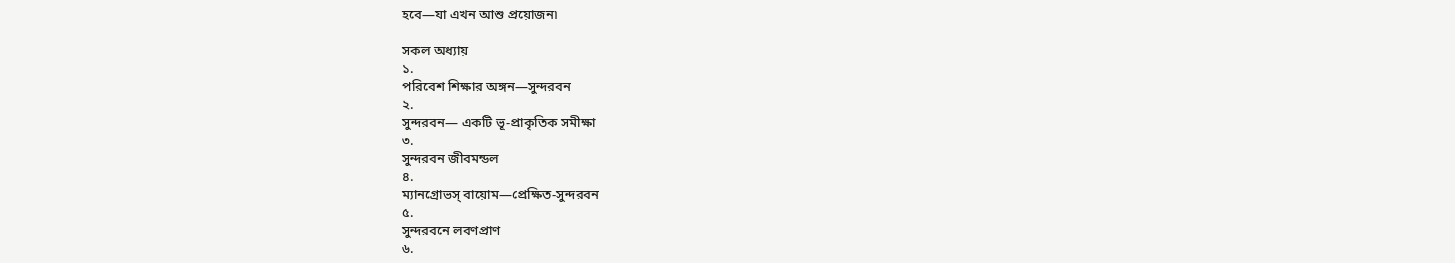হবে—যা এখন আশু প্রয়োজন৷

সকল অধ্যায়
১.
পরিবেশ শিক্ষার অঙ্গন—সুন্দরবন
২.
সুন্দরবন— একটি ভূ-প্রাকৃতিক সমীক্ষা
৩.
সুন্দরবন জীবমন্ডল
৪.
ম্যানগ্রোভস্ বায়োম—প্রেক্ষিত-সুন্দরবন
৫.
সুন্দরবনে লবণপ্রাণ
৬.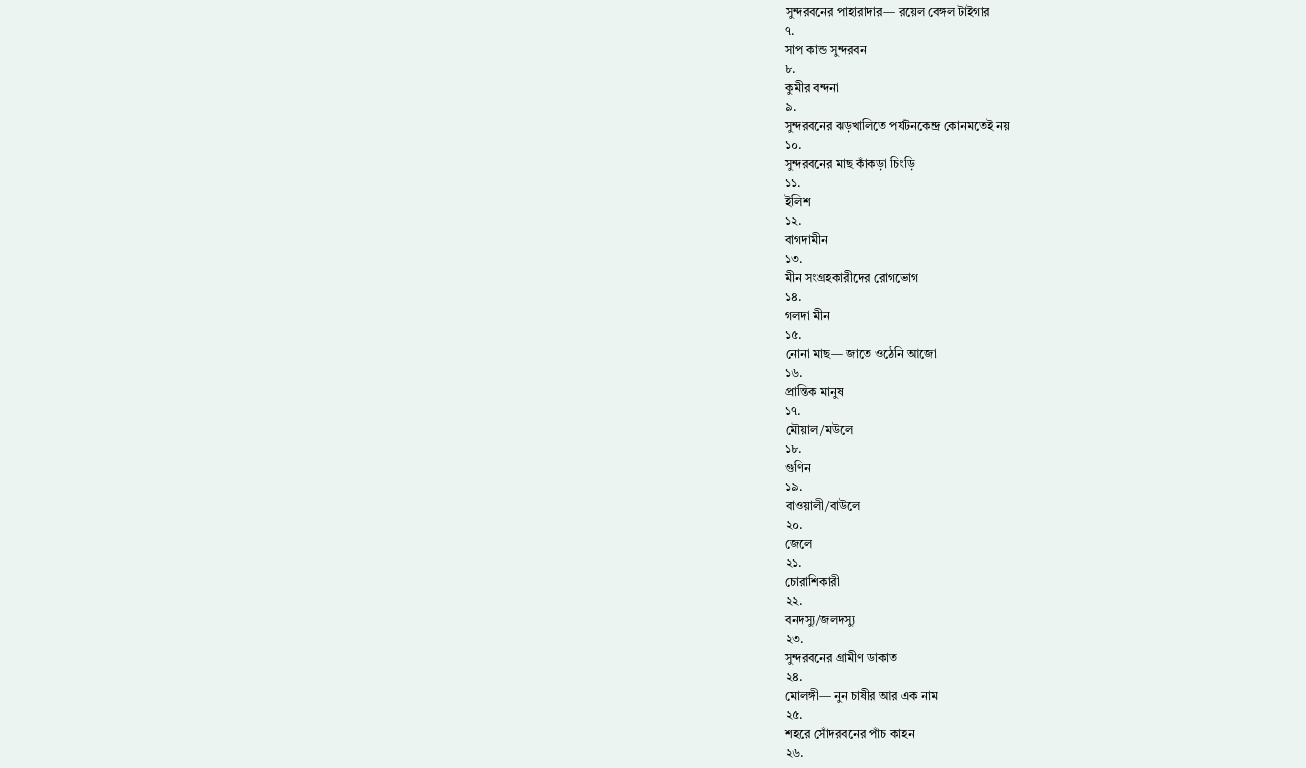সুন্দরবনের পাহারাদার— রয়েল বেঙ্গল টাইগার
৭.
সাপ কান্ড সুন্দরবন
৮.
কুমীর বন্দনা
৯.
সুন্দরবনের ঝড়খালিতে পর্যটনকেন্দ্র কোনমতেই নয়
১০.
সুন্দরবনের মাছ কাঁকড়া চিংড়ি
১১.
ইলিশ
১২.
বাগদামীন
১৩.
মীন সংগ্রহকারীদের রোগভোগ
১৪.
গলদা মীন
১৫.
নোনা মাছ— জাতে ওঠেনি আজো
১৬.
প্রান্তিক মানুষ
১৭.
মৌয়াল/মউলে
১৮.
গুণিন
১৯.
বাওয়ালী/বাউলে
২০.
জেলে
২১.
চোরাশিকারী
২২.
বনদস্যু/জলদস্যু
২৩.
সুন্দরবনের গ্রামীণ ডাকাত
২৪.
মোলঙ্গী— নুন চাষীর আর এক নাম
২৫.
শহরে সোঁদরবনের পাঁচ কাহন
২৬.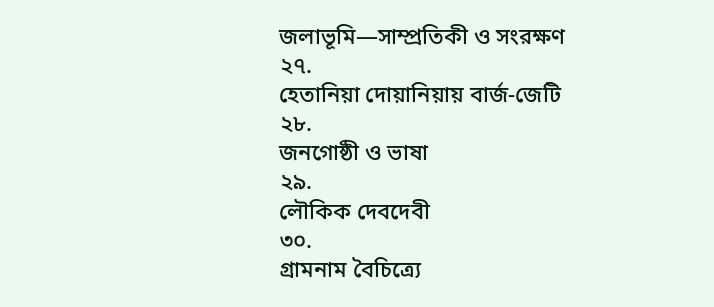জলাভূমি—সাম্প্রতিকী ও সংরক্ষণ
২৭.
হেতানিয়া দোয়ানিয়ায় বার্জ-জেটি
২৮.
জনগোষ্ঠী ও ভাষা
২৯.
লৌকিক দেবদেবী
৩০.
গ্রামনাম বৈচিত্র্যে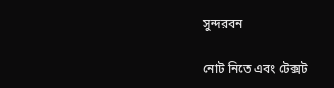সুন্দরবন

নোট নিতে এবং টেক্সট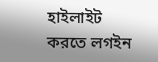হাইলাইট করতে লগইন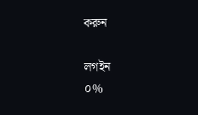করুন

লগইন
০%